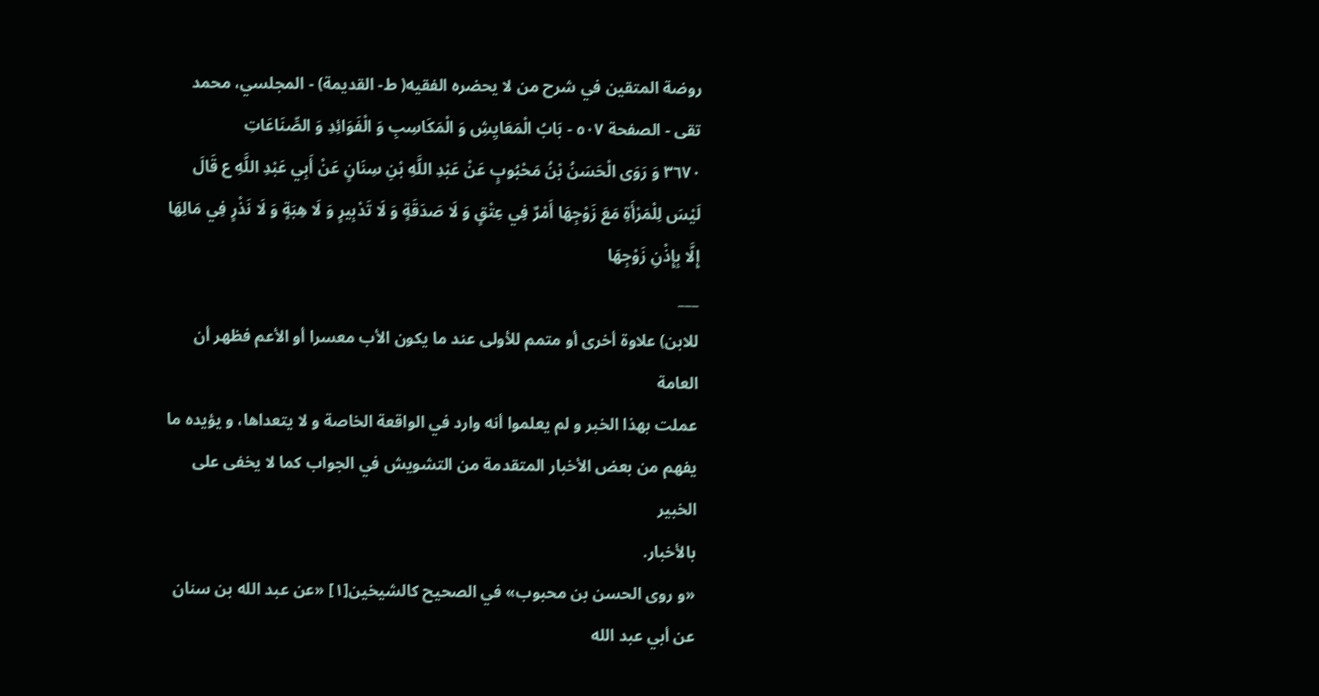روضة المتقين في شرح من لا يحضره الفقيه( ط- القديمة) - المجلسي، محمد تقى - الصفحة ٥٠٧ - بَابُ الْمَعَايِشِ وَ الْمَكَاسِبِ وَ الْفَوَائِدِ وَ الصِّنَاعَاتِ
٣٦٧٠ وَ رَوَى الْحَسَنُ بْنُ مَحْبُوبٍ عَنْ عَبْدِ اللَّهِ بْنِ سِنَانٍ عَنْ أَبِي عَبْدِ اللَّهِ ع قَالَ لَيْسَ لِلْمَرْأَةِ مَعَ زَوْجِهَا أَمْرٌ فِي عِتْقٍ وَ لَا صَدَقَةٍ وَ لَا تَدْبِيرٍ وَ لَا هِبَةٍ وَ لَا نَذْرٍ فِي مَالِهَا إِلَّا بِإِذْنِ زَوْجِهَا
___
للابن) علاوة أخرى أو متمم للأولى عند ما يكون الأب معسرا أو الأعم فظهر أن العامة
عملت بهذا الخبر و لم يعلموا أنه وارد في الواقعة الخاصة و لا يتعداها، و يؤيده ما
يفهم من بعض الأخبار المتقدمة من التشويش في الجواب كما لا يخفى على الخبير
بالأخبار.
«و روى الحسن بن محبوب» في الصحيح كالشيخين[١] «عن عبد الله بن سنان عن أبي عبد الله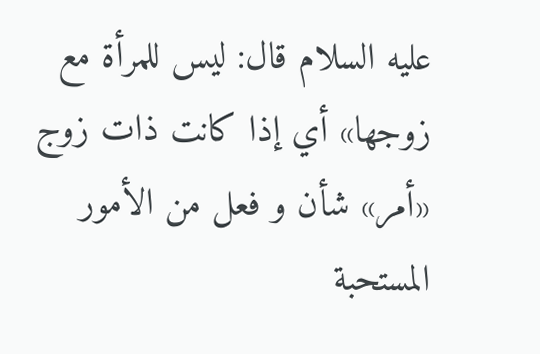عليه السلام قال: ليس للمرأة مع زوجها» أي إذا كانت ذات زوج «أمر» شأن و فعل من الأمور المستحبة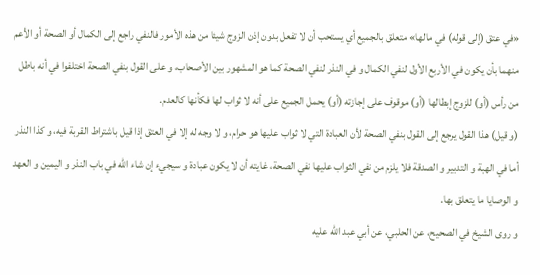«في عتق (إلى قوله) في مالها» متعلق بالجميع أي يستحب أن لا تفعل بدون إذن الزوج شيئا من هذه الأمور فالنفي راجع إلى الكمال أو الصحة أو الأعم منهما بأن يكون في الأربع الأول لنفي الكمال و في النذر لنفي الصحة كما هو المشهور بين الأصحاب، و على القول بنفي الصحة اختلفوا في أنه باطل من رأس (أو) للزوج إبطالها (أو) موقوف على إجازته (أو) يحمل الجميع على أنه لا ثواب لها فكأنها كالعدم.
(و قيل) هذا القول يرجع إلى القول بنفي الصحة لأن العبادة التي لا ثواب عليها هو حرام، و لا وجه له إلا في العتق إذا قيل باشتراط القربة فيه، و كذا النذر أما في الهبة و التدبير و الصدقة فلا يلزم من نفي الثواب عليها نفي الصحة، غايته أن لا يكون عبادة و سيجيء إن شاء الله في باب النذر و اليمين و العهد و الوصايا ما يتعلق بها.
و روى الشيخ في الصحيح، عن الحلبي، عن أبي عبد الله عليه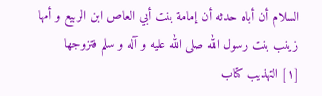السلام أن أباه حدثه أن إمامة بنت أبي العاص ابن الربيع و أمها زينب بنت رسول الله صلى الله عليه و آله و سلم فتزوجها
[١] التهذيب كتاب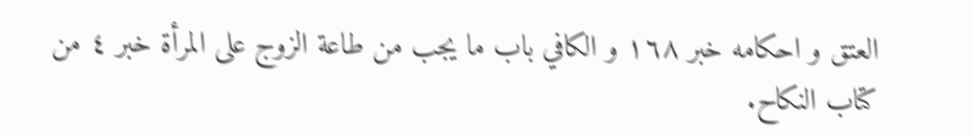العتق و احكامه خبر ١٦٨ و الكافي باب ما يجب من طاعة الزوج على المرأة خبر ٤ من كتاب النكاح.